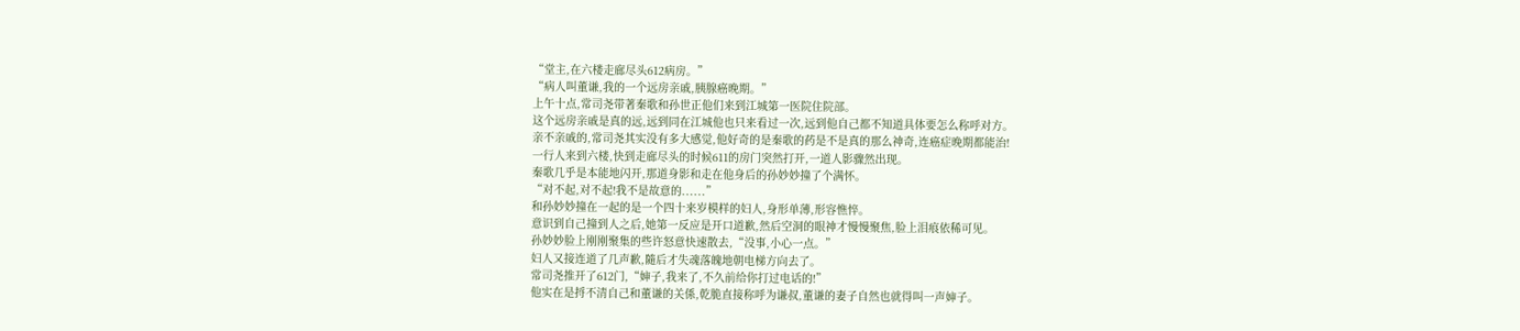“堂主,在六楼走廊尽头612病房。”
“病人叫董谦,我的一个远房亲戚,胰腺癌晚期。”
上午十点,常司尧带著秦歌和孙世正他们来到江城第一医院住院部。
这个远房亲戚是真的远,远到同在江城他也只来看过一次,远到他自己都不知道具体要怎么称呼对方。
亲不亲戚的,常司尧其实没有多大感觉,他好奇的是秦歌的药是不是真的那么神奇,连癌症晚期都能治!
一行人来到六楼,快到走廊尽头的时候611的房门突然打开,一道人影骤然出现。
秦歌几乎是本能地闪开,那道身影和走在他身后的孙妙妙撞了个满怀。
“对不起,对不起!我不是故意的......”
和孙妙妙撞在一起的是一个四十来岁模样的妇人,身形单薄,形容憔悴。
意识到自己撞到人之后,她第一反应是开口道歉,然后空洞的眼神才慢慢聚焦,脸上泪痕依稀可见。
孙妙妙脸上刚刚聚集的些许怒意快速散去,“没事,小心一点。”
妇人又接连道了几声歉,隨后才失魂落魄地朝电梯方向去了。
常司尧推开了612门,“婶子,我来了,不久前给你打过电话的!”
他实在是捋不清自己和董谦的关係,乾脆直接称呼为谦叔,董谦的妻子自然也就得叫一声婶子。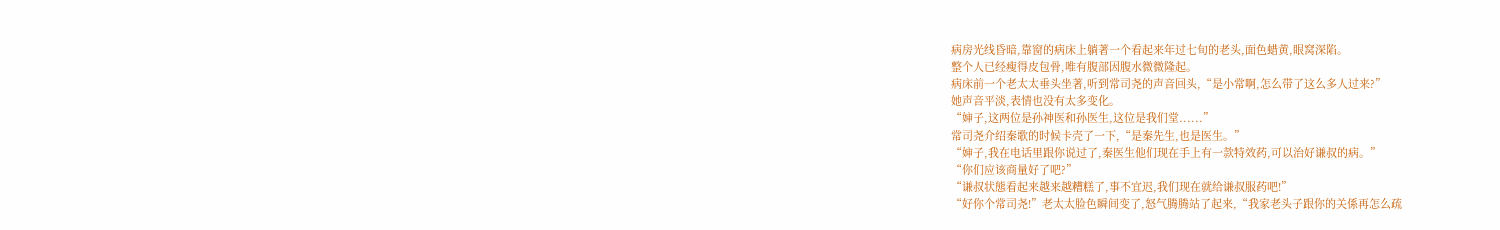病房光线昏暗,靠窗的病床上躺著一个看起来年过七旬的老头,面色蜡黄,眼窝深陷。
整个人已经瘦得皮包骨,唯有腹部因腹水微微隆起。
病床前一个老太太垂头坐著,听到常司尧的声音回头,“是小常啊,怎么带了这么多人过来?”
她声音平淡,表情也没有太多变化。
“婶子,这两位是孙神医和孙医生,这位是我们堂......”
常司尧介绍秦歌的时候卡壳了一下,“是秦先生,也是医生。”
“婶子,我在电话里跟你说过了,秦医生他们现在手上有一款特效药,可以治好谦叔的病。”
“你们应该商量好了吧?”
“谦叔状態看起来越来越糟糕了,事不宜迟,我们现在就给谦叔服药吧!”
“好你个常司尧!”老太太脸色瞬间变了,怒气腾腾站了起来,“我家老头子跟你的关係再怎么疏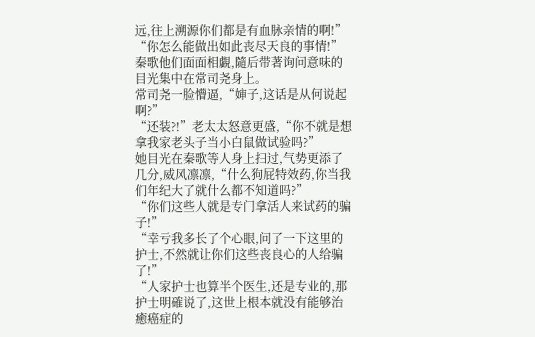远,往上溯源你们都是有血脉亲情的啊!”
“你怎么能做出如此丧尽天良的事情!”
秦歌他们面面相覷,隨后带著询问意味的目光集中在常司尧身上。
常司尧一脸懵逼,“婶子,这话是从何说起啊?”
“还装?!”老太太怒意更盛,“你不就是想拿我家老头子当小白鼠做试验吗?”
她目光在秦歌等人身上扫过,气势更添了几分,威风凛凛,“什么狗屁特效药,你当我们年纪大了就什么都不知道吗?”
“你们这些人就是专门拿活人来试药的骗子!”
“幸亏我多长了个心眼,问了一下这里的护士,不然就让你们这些丧良心的人给骗了!”
“人家护士也算半个医生,还是专业的,那护士明確说了,这世上根本就没有能够治癒癌症的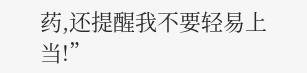药,还提醒我不要轻易上当!”